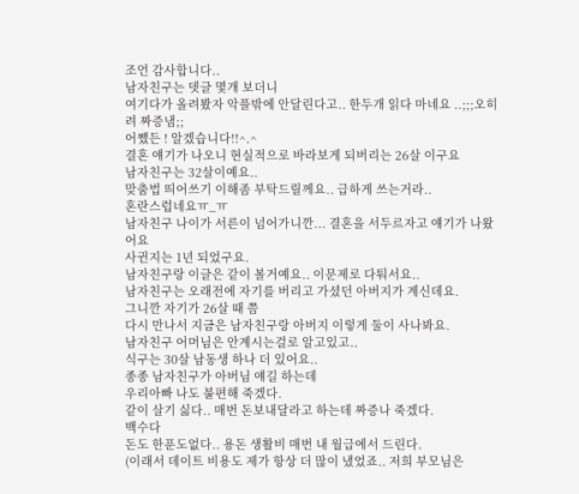조언 감사합니다..
남자친구는 뎃글 몇개 보더니
여기다가 올려봤자 악플밖에 안달린다고.. 한두개 읽다 마네요 ..;;;오히려 짜증냄;;
어쨌든 ! 알겠습니다!!^.^
결혼 얘기가 나오니 현실적으로 바라보게 되버리는 26살 이구요
남자친구는 32살이예요..
맞춤법 띄어쓰기 이해좀 부탁드릴께요.. 급하게 쓰는거라..
혼란스럽네요ㅠ_ㅠ
남자친구 나이가 서른이 넘어가니깐... 결혼을 서두르자고 얘기가 나왔어요
사귄지는 1년 되었구요.
남자친구랑 이글은 같이 볼거예요.. 이문제로 다퉈서요..
남자친구는 오래전에 자기를 버리고 가셨던 아버지가 계신데요.
그니깐 자기가 26살 때 쯤
다시 만나서 지금은 남자친구랑 아버지 이렇게 둘이 사나봐요.
남자친구 어머님은 안계시는걸로 알고있고..
식구는 30살 남동생 하나 더 있어요..
종종 남자친구가 아버님 얘길 하는데
우리아빠 나도 불편해 죽겠다.
같이 살기 싫다.. 매번 돈보내달라고 하는데 짜증나 죽겠다.
백수다
돈도 한푼도없다.. 용돈 생활비 매번 내 월급에서 드린다.
(이래서 데이트 비용도 제가 항상 더 많이 냈었죠.. 저희 부모님은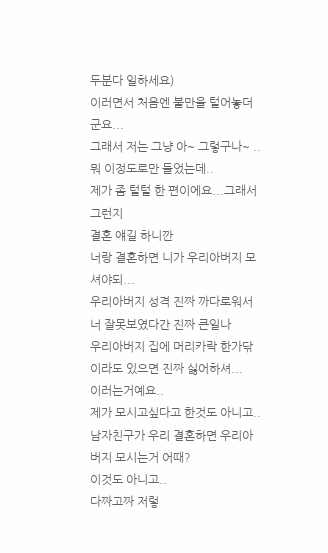두분다 일하세요)
이러면서 처음엔 불만을 털어놓더군요...
그래서 저는 그냥 아~ 그렇구나~ .. 뭐 이정도로만 들었는데..
제가 좀 털털 한 편이에요...그래서 그런지
결혼 얘길 하니깐
너랑 결혼하면 니가 우리아버지 모셔야되...
우리아버지 성격 진짜 까다로워서 너 잘못보였다간 진짜 큰일나
우리아버지 집에 머리카락 한가닦이라도 있으면 진짜 싫어하셔...
이러는거예요..
제가 모시고싶다고 한것도 아니고..
남자친구가 우리 결혼하면 우리아버지 모시는거 어때?
이것도 아니고..
다짜고짜 저렇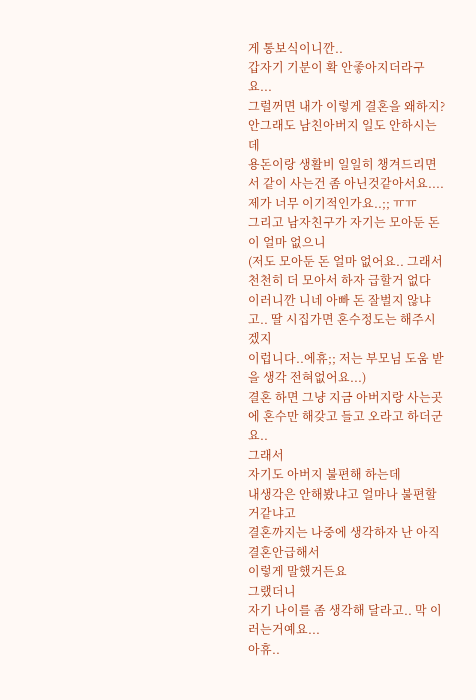게 통보식이니깐..
갑자기 기분이 확 안좋아지더라구요...
그럴꺼면 내가 이렇게 결혼을 왜하지?
안그래도 남친아버지 일도 안하시는데
용돈이랑 생활비 일일히 챙겨드리면서 같이 사는건 좀 아닌것같아서요....
제가 너무 이기적인가요..;; ㅠㅠ
그리고 남자친구가 자기는 모아둔 돈이 얼마 없으니
(저도 모아둔 돈 얼마 없어요.. 그래서 천천히 더 모아서 하자 급할거 없다
이러니깐 니네 아빠 돈 잘벌지 않냐고.. 딸 시집가면 혼수정도는 해주시겠지
이럽니다..에휴;; 저는 부모님 도움 받을 생각 전혀없어요...)
결혼 하면 그냥 지금 아버지랑 사는곳에 혼수만 해갖고 들고 오라고 하더군요..
그래서
자기도 아버지 불편해 하는데
내생각은 안해봤냐고 얼마나 불편할거같냐고
결혼까지는 나중에 생각하자 난 아직 결혼안급해서
이렇게 말했거든요
그랬더니
자기 나이를 좀 생각해 달라고.. 막 이러는거예요...
아휴..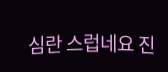심란 스럽네요 진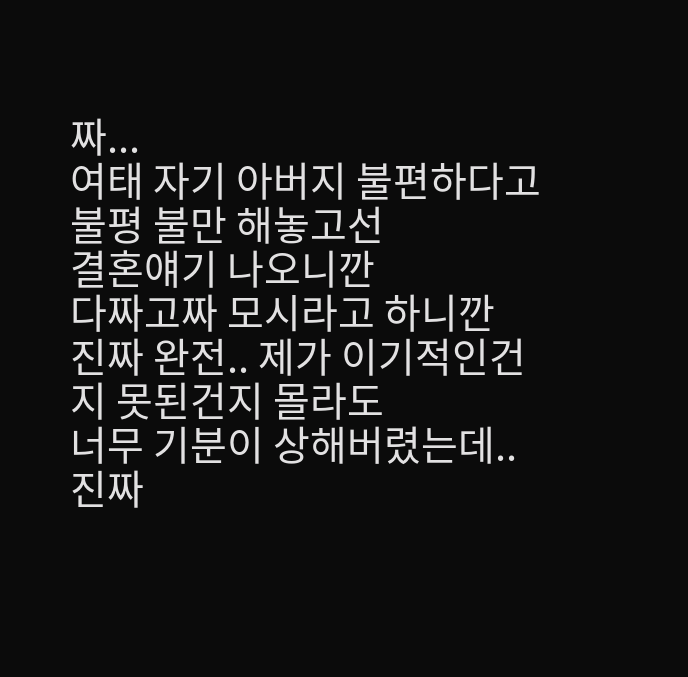짜...
여태 자기 아버지 불편하다고 불평 불만 해놓고선
결혼얘기 나오니깐
다짜고짜 모시라고 하니깐
진짜 완전.. 제가 이기적인건지 못된건지 몰라도
너무 기분이 상해버렸는데..
진짜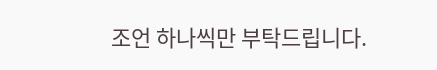조언 하나씩만 부탁드립니다.